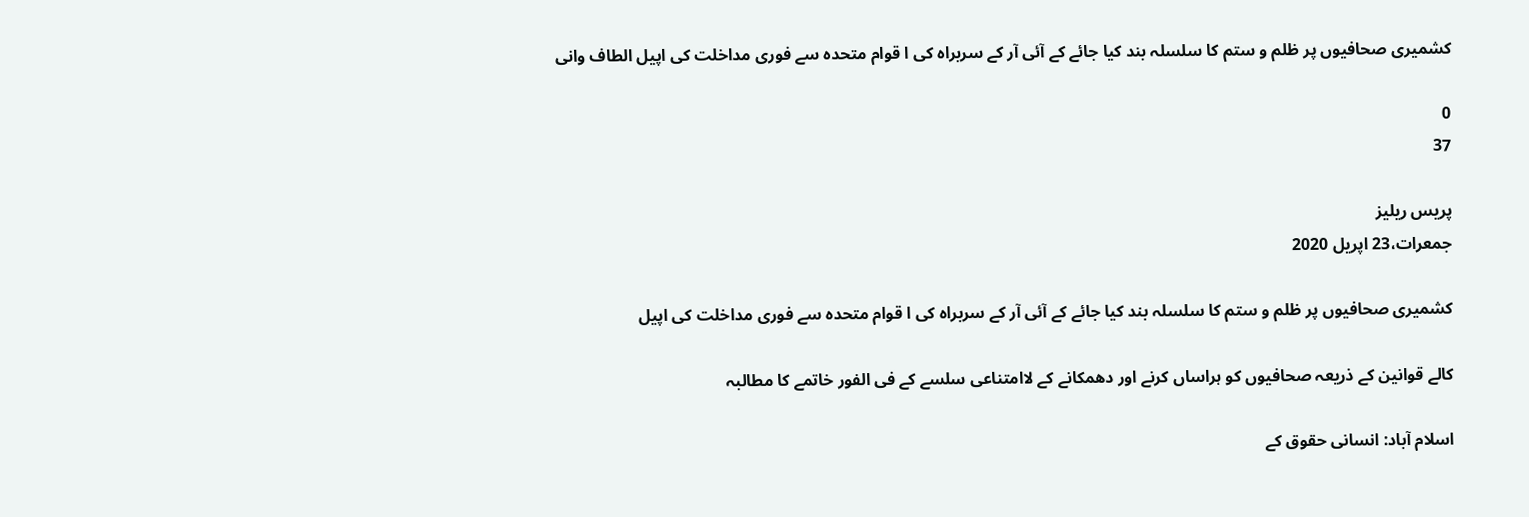کشمیری صحافیوں پر ظلم و ستم کا سلسلہ بند کیا جائے کے آئی آر کے سربراہ کی ا قوام متحدہ سے فوری مداخلت کی اپیل الطاف وانی

0
37

پریس ریلیز
جمعرات،23 اپریل 2020

کشمیری صحافیوں پر ظلم و ستم کا سلسلہ بند کیا جائے کے آئی آر کے سربراہ کی ا قوام متحدہ سے فوری مداخلت کی اپیل

کالے قوانین کے ذریعہ صحافیوں کو ہراساں کرنے اور دھمکانے کے لاامتناعی سلسے کے فی الفور خاتمے کا مطالبہ

اسلام آباد: انسانی حقوق کے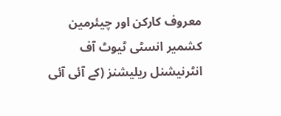معروف کارکن اور چیئرمین کشمیر انسٹی ٹیوٹ آف انٹرنیشنل ریلیشنز (کے آئی آئی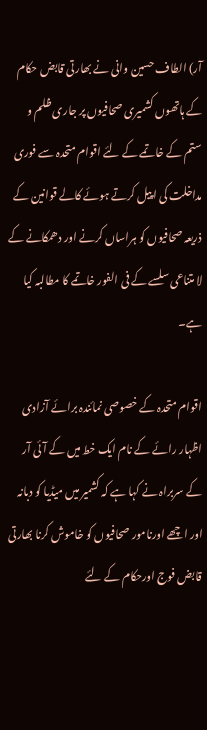آر) الطاف حسین وانی نے بھارتی قابض حکام کے ہاتھوں کشمیری صحافیوں پر جاری ظلم و ستم کے خاتمے کے لئے اقوام متحدہ سے فوری مداخلت کی اپیل کرتے ہوئے کالے قوانین کے ذریعہ صحافیوں کو ہراساں کرنے اور دھمکانے کے لا متناعی سلسے کے فی الفور خاتمے کا مطالبہ کیا ہے۔

اقوام متحدہ کے خصوصی نمائندہ برائے آزادی اظہار رائے کے نام ایک خط میں کے آئی آر کے سربراہ نے کہا ہے کہ کشمیر میں میڈیا کو دبانہ اور اچھے اورنامور صحافیوں کو خاموش کرنا بھارتی قابض فوج اورحکام کے لئے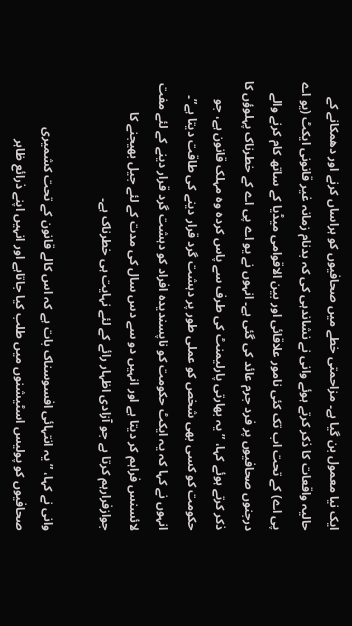ایک نیا معمول بن گیا ہے۔ مزاحمتی خطے میں صحافیوں کو ہراساں کرنے اور دھمکانے کے حالیہ واقعات کا ذکر کرتے ہوئے وانی نے نشاندہی کی کہ بدنام زمانہ غیر قانونی ایکٹ (یو اے پی اے) کے تحت اب تک کئی نامور علاقائی اور بین الاقوامی میڈیا کے ساتھ کام کرنے والے درجنوں صحافیوں پر فرد جرم عائد کی گئی ہے۔ انہوں نے یو اے پی اے کے خطرناک پہلوؤں کا ذکر کرتے ہوئے کہا، ”یہ بھارتی پارلیمنٹ کی طرف سے پاس کردہ وہ مہلک قانون ہے، جو حکومت کو کسی بھی شخص کو عملی طور پر دہشت گرد قرار دینے کی طاقت دیتا ہے”۔ انہوں نے کہا کہ یہ ایکٹ حکومت کو ناپسندیدہ افراد کو دہشت گرد قرار دینے کے لئے مفت لائسنس فراہم کر دیتا ہے اور انہیں دو سے دس سال کی مدت کے لئے جیل بھیجنے کا جوازفرارہم کرتا ہے جو آزادی اظہار رائے کے لئے نہایت ہی خطرناک ہے۔

وانی نے کہا، ”یہ انتہائی افسوسناک بات ہے کہ اس کالے قانون کے تحت کشمیری صحافیوں کو پولیس اسٹیشنوں میں طلب کیا جاتاہے اور انہیں اپنے ذرائع ظاہر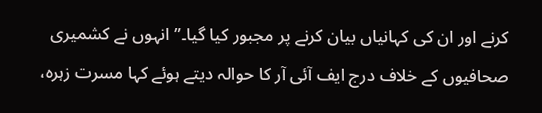کرنے اور ان کی کہانیاں بیان کرنے پر مجبور کیا گیا۔” انہوں نے کشمیری صحافیوں کے خلاف درج ایف آئی آر کا حوالہ دیتے ہوئے کہا مسرت زہرہ،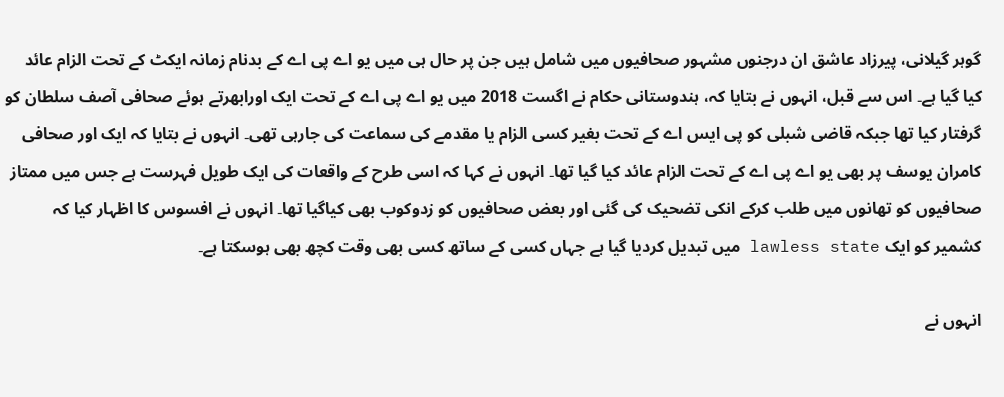گوہر گیلانی، پیرزاد عاشق ان درجنوں مشہور صحافیوں میں شامل ہیں جن پر حال ہی میں یو اے پی اے کے بدنام زمانہ ایکٹ کے تحت الزام عائد کیا گیا ہے۔ اس سے قبل، انہوں نے بتایا کہ، ہندوستانی حکام نے اگست 2018 میں یو اے پی اے کے تحت ایک اورابھرتے ہوئے صحافی آصف سلطان کو گرفتار کیا تھا جبکہ قاضی شبلی کو پی ایس اے کے تحت بغیر کسی الزام یا مقدمے کی سماعت کی جارہی تھی۔ انہوں نے بتایا کہ ایک اور صحافی کامران یوسف پر بھی یو اے پی اے کے تحت الزام عائد کیا گیا تھا۔ انہوں نے کہا کہ اسی طرح کے واقعات کی ایک طویل فہرست ہے جس میں ممتاز صحافیوں کو تھانوں میں طلب کرکے انکی تضحیک کی گئی اور بعض صحافیوں کو زدوکوب بھی کیاگیا تھا۔ انہوں نے افسوس کا اظہار کیا کہ کشمیر کو ایک lawless state میں تبدیل کردیا گیا ہے جہاں کسی کے ساتھ کسی بھی وقت کچھ بھی ہوسکتا ہے۔

انہوں نے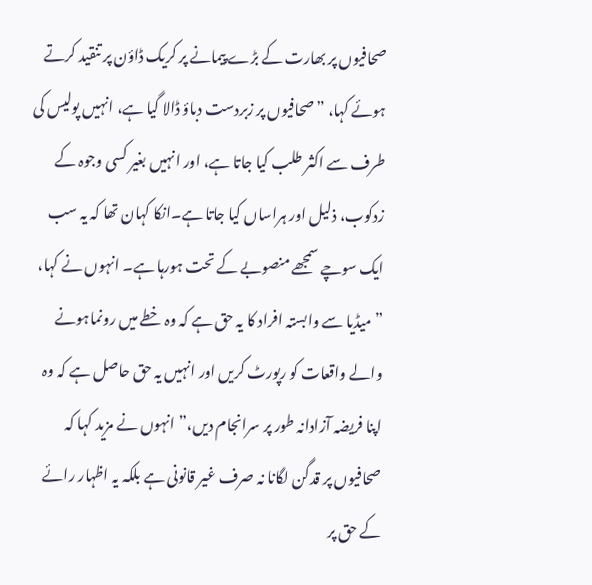صحافیوں پر بھارت کے بڑے پیمانے پر کریک ڈاؤن پر تنقید کرتے ہوئے کہا، ”صحافیوں پر زبردست دباؤ ڈالا گیا ہے، انہیں پولیس کی طرف سے اکثر طلب کیا جاتا ہے، اور انہیں بغیر کسی وجوہ کے زدکوب، ذلیل اور ہراساں کیا جاتا ہے۔انکا کہان تھا کہ یہ سب ایک سوچے سمجھے منصوبے کے تحت ہورہا ہے۔ انہوں نے کہا، ”میڈیا سے وابستہ افراد کا یہ حق ہے کہ وہ خطے میں رونماہونے والے واقعات کو رپورٹ کریں اور انہیں یہ حق حاصل ہے کہ وہ اپنا فریضہ آزادانہ طور پر سرانجام دیں،” انہوں نے مزید کہا کہ صحافیوں پر قدگن لگانا نہ صرف غیر قانونی ہے بلکہ یہ اظہار رائے کے حق پر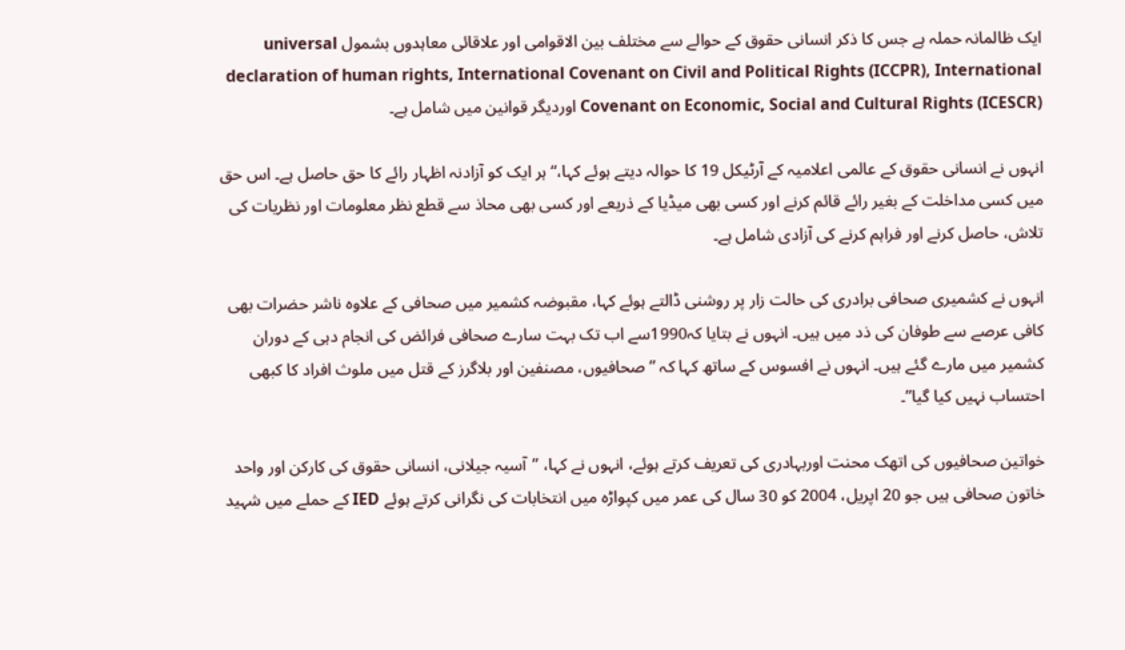ایک ظالمانہ حملہ ہے جس کا ذکر انسانی حقوق کے حوالے سے مختلف بین الاقوامی اور علاقائی معاہدوں بشمول universal declaration of human rights, International Covenant on Civil and Political Rights (ICCPR), International Covenant on Economic, Social and Cultural Rights (ICESCR) اوردیگر قوانین میں شامل ہے۔

انہوں نے انسانی حقوق کے عالمی اعلامیہ کے آرٹیکل 19 کا حوالہ دیتے ہوئے کہا،“ہر ایک کو آزادنہ اظہار رائے کا حق حاصل ہے۔ اس حق میں کسی مداخلت کے بغیر رائے قائم کرنے اور کسی بھی میڈیا کے ذریعے اور کسی بھی محاذ سے قطع نظر معلومات اور نظریات کی تلاش، حاصل کرنے اور فراہم کرنے کی آزادی شامل ہے۔

انہوں نے کشمیری صحافی برادری کی حالت زار پر روشنی ڈالتے ہوئے کہا، مقبوضہ کشمیر میں صحافی کے علاوہ ناشر حضرات بھی کافی عرصے سے طوفان کی ذد میں ہیں۔ انہوں نے بتایا کہ1990سے اب تک بہت سارے صحافی فرائض کی انجام دہی کے دوران کشمیر میں مارے گئے ہیں۔ انہوں نے افسوس کے ساتھ کہا کہ ” صحافیوں، مصنفین اور بلاگرز کے قتل میں ملوث افراد کا کبھی احتساب نہیں کیا گیا”۔

خواتین صحافیوں کی اتھک محنت اوربہادری کی تعریف کرتے ہوئے، انہوں نے کہا، ”آسیہ جیلانی، انسانی حقوق کی کارکن اور واحد خاتون صحافی ہیں جو 20 اپریل، 2004 کو 30 سال کی عمر میں کپواڑہ میں انتخابات کی نگرانی کرتے ہوئے IED کے حملے میں شہید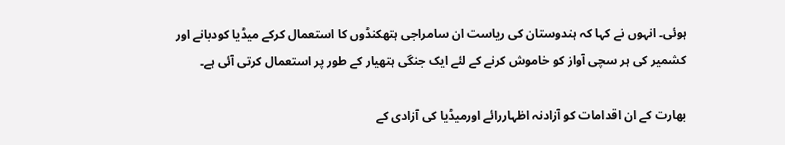ہوئی۔ انہوں نے کہا کہ ہندوستان کی ریاست ان سامراجی ہتھکنڈوں کا استعمال کرکے میڈیا کودبانے اور کشمیر کی ہر سچی آواز کو خاموش کرنے کے لئے ایک جنگی ہتھیار کے طور پر استعمال کرتی آئی ہے۔

بھارت کے ان اقدامات کو آزادنہ اظہاررائے اورمیڈیا کی آزادی کے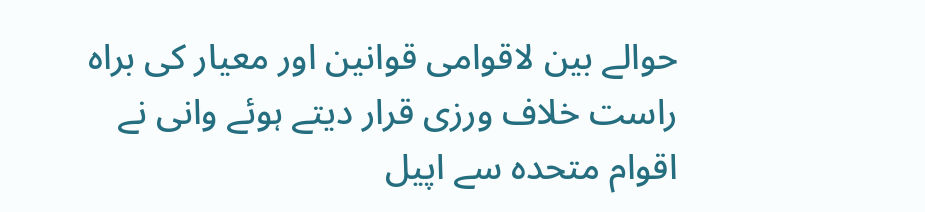حوالے بین لاقوامی قوانین اور معیار کی براہ راست خلاف ورزی قرار دیتے ہوئے وانی نے اقوام متحدہ سے اپیل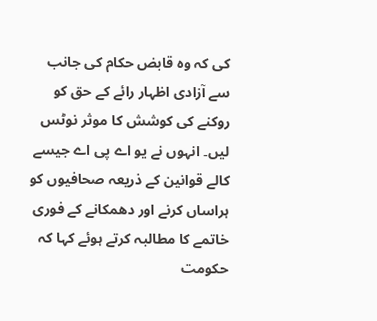کی کہ وہ قابض حکام کی جانب سے آزادی اظہار رائے کے حق کو روکنے کی کوشش کا موثر نوٹس لیں۔ انہوں نے یو اے پی اے جیسے کالے قوانین کے ذریعہ صحافیوں کو ہراساں کرنے اور دھمکانے کے فوری خاتمے کا مطالبہ کرتے ہوئے کہا کہ حکومت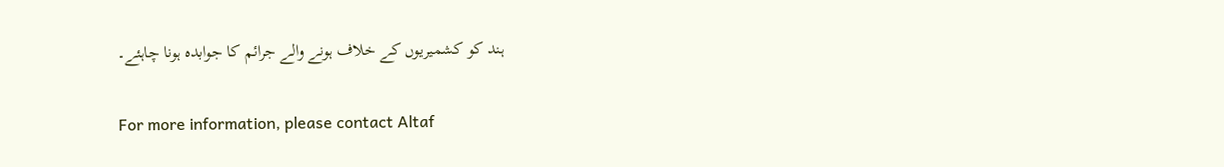ہند کو کشمیریوں کے خلاف ہونے والے جرائم کا جوابدہ ہونا چاہئے۔

For more information, please contact Altaf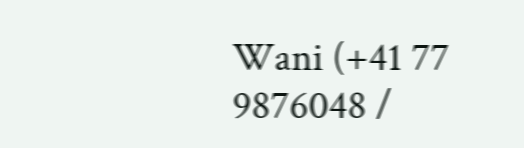Wani (+41 77 9876048 /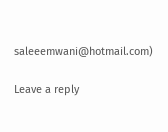saleeemwani@hotmail.com)

Leave a reply